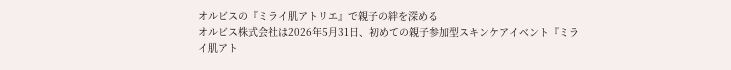オルビスの『ミライ肌アトリエ』で親子の絆を深める
オルビス株式会社は2026年5月31日、初めての親子参加型スキンケアイベント『ミライ肌アト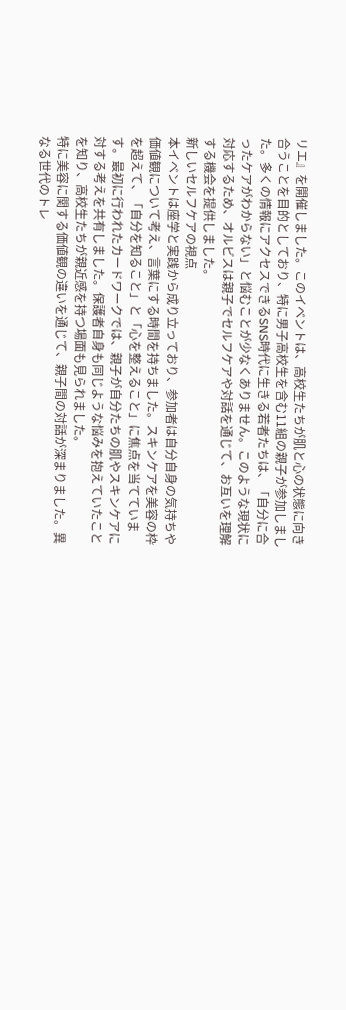リエ』を開催しました。このイベントは、高校生たちが肌と心の状態に向き合うことを目的としており、特に男子高校生を含む11組の親子が参加しました。多くの情報にアクセスできるSNS時代に生きる若者たちは、「自分に合ったケアがわからない」と悩むことが少なくありません。このような現状に対応するため、オルビスは親子でセルフケアや対話を通じて、お互いを理解する機会を提供しました。
新しいセルフケアの視点
本イベントは座学と実践から成り立っており、参加者は自分自身の気持ちや価値観について考え、言葉にする時間を持ちました。スキンケアを美容の枠を超えて、「自分を知ること」と「心を整えること」に焦点を当てています。最初に行われたカードワークでは、親子が自分たちの肌やスキンケアに対する考えを共有しました。保護者自身も同じような悩みを抱えていたことを知り、高校生たちが親近感を持つ場面も見られました。
特に美容に関する価値観の違いを通じて、親子間の対話が深まりました。異なる世代のトレ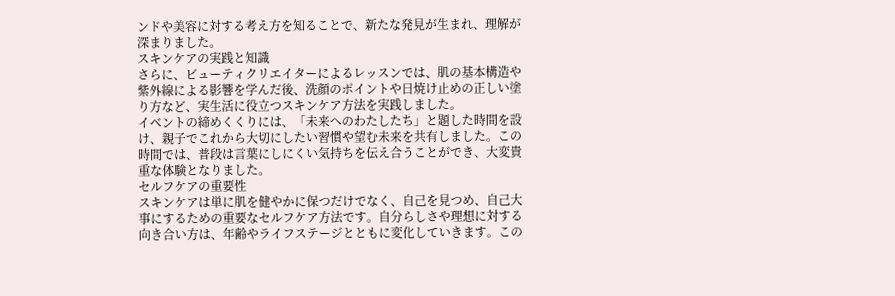ンドや美容に対する考え方を知ることで、新たな発見が生まれ、理解が深まりました。
スキンケアの実践と知識
さらに、ビューティクリエイターによるレッスンでは、肌の基本構造や紫外線による影響を学んだ後、洗顔のポイントや日焼け止めの正しい塗り方など、実生活に役立つスキンケア方法を実践しました。
イベントの締めくくりには、「未来へのわたしたち」と題した時間を設け、親子でこれから大切にしたい習慣や望む未来を共有しました。この時間では、普段は言葉にしにくい気持ちを伝え合うことができ、大変貴重な体験となりました。
セルフケアの重要性
スキンケアは単に肌を健やかに保つだけでなく、自己を見つめ、自己大事にするための重要なセルフケア方法です。自分らしさや理想に対する向き合い方は、年齢やライフステージとともに変化していきます。この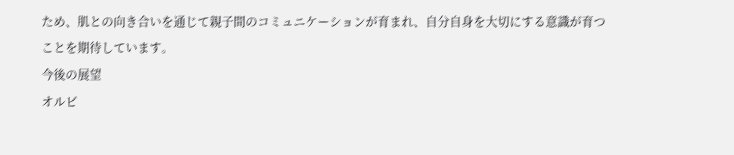ため、肌との向き合いを通じて親子間のコミュニケーションが育まれ、自分自身を大切にする意識が育つことを期待しています。
今後の展望
オルビ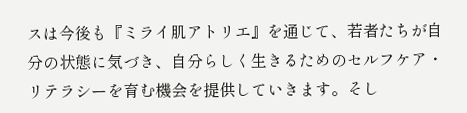スは今後も『ミライ肌アトリエ』を通じて、若者たちが自分の状態に気づき、自分らしく生きるためのセルフケア・リテラシーを育む機会を提供していきます。そし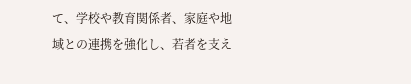て、学校や教育関係者、家庭や地域との連携を強化し、若者を支え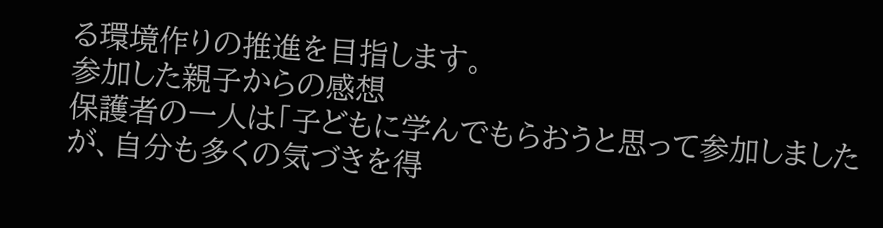る環境作りの推進を目指します。
参加した親子からの感想
保護者の一人は「子どもに学んでもらおうと思って参加しましたが、自分も多くの気づきを得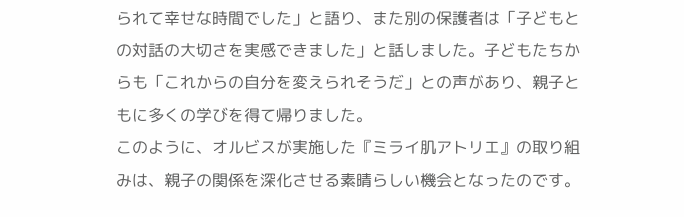られて幸せな時間でした」と語り、また別の保護者は「子どもとの対話の大切さを実感できました」と話しました。子どもたちからも「これからの自分を変えられそうだ」との声があり、親子ともに多くの学びを得て帰りました。
このように、オルビスが実施した『ミライ肌アトリエ』の取り組みは、親子の関係を深化させる素晴らしい機会となったのです。